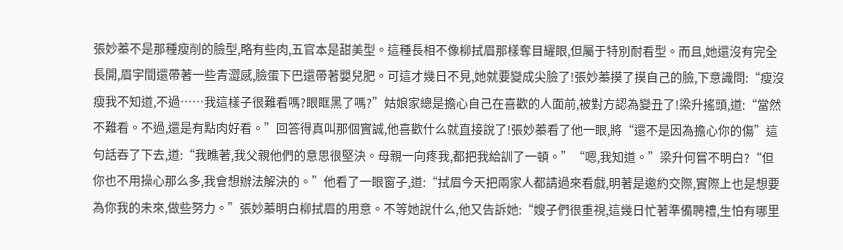張妙蓁不是那種瘦削的臉型,略有些肉,五官本是甜美型。這種長相不像柳拭眉那樣奪目耀眼,但屬于特別耐看型。而且,她還沒有完全長開,眉宇間還帶著一些青澀感,臉蛋下巴還帶著嬰兒肥。可這才幾日不見,她就要變成尖臉了!張妙蓁摸了摸自己的臉,下意識問:“瘦沒瘦我不知道,不過……我這樣子很難看嗎?眼眶黑了嗎?”姑娘家總是擔心自己在喜歡的人面前,被對方認為變丑了!梁升搖頭,道:“當然不難看。不過,還是有點肉好看。”回答得真叫那個實誠,他喜歡什么就直接說了!張妙蓁看了他一眼,將“還不是因為擔心你的傷”這句話吞了下去,道:“我瞧著,我父親他們的意思很堅決。母親一向疼我,都把我給訓了一頓。”“嗯,我知道。”梁升何嘗不明白?“但你也不用操心那么多,我會想辦法解決的。”他看了一眼窗子,道:“拭眉今天把兩家人都請過來看戲,明著是邀約交際,實際上也是想要為你我的未來,做些努力。”張妙蓁明白柳拭眉的用意。不等她說什么,他又告訴她:“嫂子們很重視,這幾日忙著準備聘禮,生怕有哪里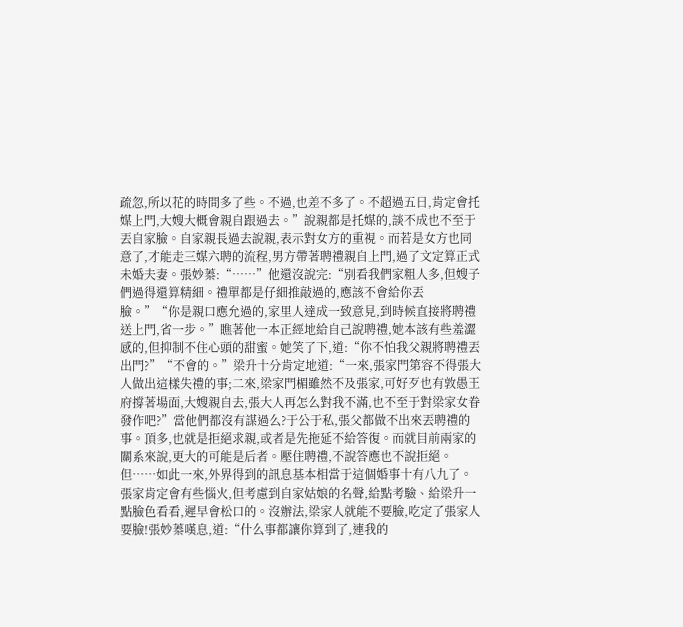疏忽,所以花的時間多了些。不過,也差不多了。不超過五日,肯定會托媒上門,大嫂大概會親自跟過去。”說親都是托媒的,談不成也不至于丟自家臉。自家親長過去說親,表示對女方的重視。而若是女方也同意了,才能走三媒六聘的流程,男方帶著聘禮親自上門,過了文定算正式未婚夫妻。張妙蓁:“……”他還沒說完:“別看我們家粗人多,但嫂子們過得還算精細。禮單都是仔細推敲過的,應該不會給你丟臉。”“你是親口應允過的,家里人達成一致意見,到時候直接將聘禮送上門,省一步。”瞧著他一本正經地給自己說聘禮,她本該有些羞澀感的,但抑制不住心頭的甜蜜。她笑了下,道:“你不怕我父親將聘禮丟出門?”“不會的。”梁升十分肯定地道:“一來,張家門第容不得張大人做出這樣失禮的事;二來,梁家門楣雖然不及張家,可好歹也有敦愚王府撐著場面,大嫂親自去,張大人再怎么對我不滿,也不至于對梁家女眷發作吧?”當他們都沒有謀過么?于公于私,張父都做不出來丟聘禮的事。頂多,也就是拒絕求親,或者是先拖延不給答復。而就目前兩家的關系來說,更大的可能是后者。壓住聘禮,不說答應也不說拒絕。但……如此一來,外界得到的訊息基本相當于這個婚事十有八九了。張家肯定會有些惱火,但考慮到自家姑娘的名聲,給點考驗、給梁升一點臉色看看,遲早會松口的。沒辦法,梁家人就能不要臉,吃定了張家人要臉!張妙蓁嘆息,道:“什么事都讓你算到了,連我的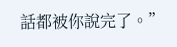話都被你說完了。”